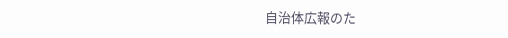自治体広報のた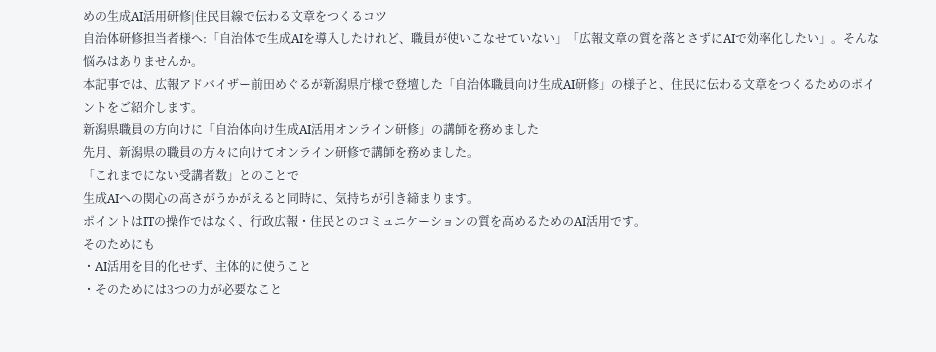めの生成AI活用研修|住民目線で伝わる文章をつくるコツ
自治体研修担当者様へ:「自治体で生成AIを導入したけれど、職員が使いこなせていない」「広報文章の質を落とさずにAIで効率化したい」。そんな悩みはありませんか。
本記事では、広報アドバイザー前田めぐるが新潟県庁様で登壇した「自治体職員向け生成AI研修」の様子と、住民に伝わる文章をつくるためのポイントをご紹介します。
新潟県職員の方向けに「自治体向け生成AI活用オンライン研修」の講師を務めました
先月、新潟県の職員の方々に向けてオンライン研修で講師を務めました。
「これまでにない受講者数」とのことで
生成AIへの関心の高さがうかがえると同時に、気持ちが引き締まります。
ポイントはITの操作ではなく、行政広報・住民とのコミュニケーションの質を高めるためのAI活用です。
そのためにも
・AI活用を目的化せず、主体的に使うこと
・そのためには3つの力が必要なこと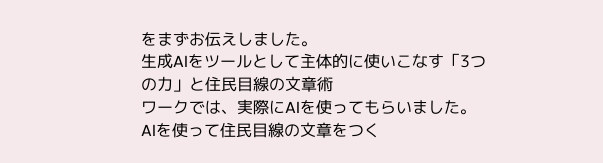をまずお伝えしました。
生成AIをツールとして主体的に使いこなす「3つの力」と住民目線の文章術
ワークでは、実際にAIを使ってもらいました。
AIを使って住民目線の文章をつく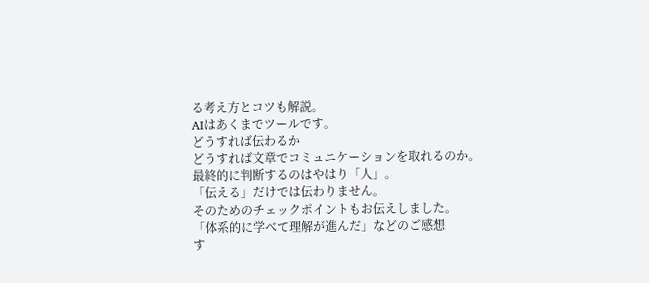る考え方とコツも解説。
AIはあくまでツールです。
どうすれば伝わるか
どうすれば文章でコミュニケーションを取れるのか。
最終的に判断するのはやはり「人」。
「伝える」だけでは伝わりません。
そのためのチェックポイントもお伝えしました。
「体系的に学べて理解が進んだ」などのご感想
す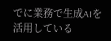でに業務で生成AIを活用している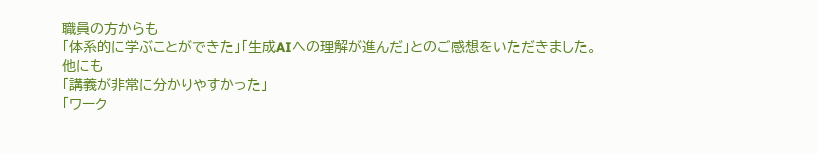職員の方からも
「体系的に学ぶことができた」「生成AIへの理解が進んだ」とのご感想をいただきました。
他にも
「講義が非常に分かりやすかった」
「ワーク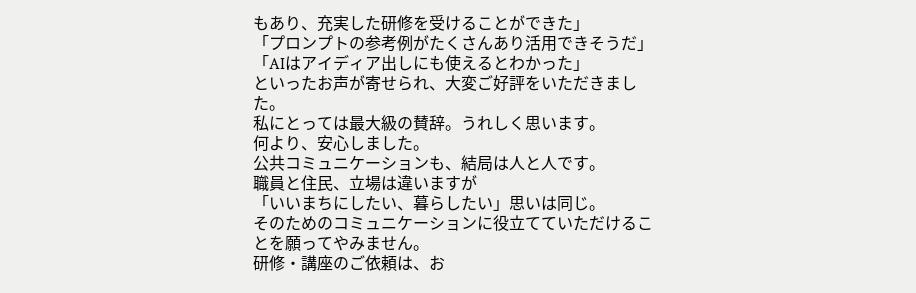もあり、充実した研修を受けることができた」
「プロンプトの参考例がたくさんあり活用できそうだ」
「AIはアイディア出しにも使えるとわかった」
といったお声が寄せられ、大変ご好評をいただきました。
私にとっては最大級の賛辞。うれしく思います。
何より、安心しました。
公共コミュニケーションも、結局は人と人です。
職員と住民、立場は違いますが
「いいまちにしたい、暮らしたい」思いは同じ。
そのためのコミュニケーションに役立てていただけることを願ってやみません。
研修・講座のご依頼は、お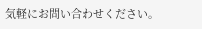気軽にお問い合わせください。